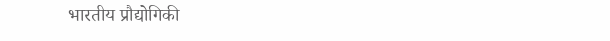भारतीय प्रौद्योगिकी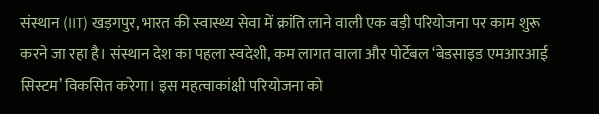संस्थान (IIT) खड़गपुर, भारत की स्वास्थ्य सेवा में क्रांति लाने वाली एक बड़ी परियोजना पर काम शुरू करने जा रहा है। संस्थान देश का पहला स्वदेशी, कम लागत वाला और पोर्टेबल ‘बेडसाइड एमआरआई सिस्टम’ विकसित करेगा। इस महत्वाकांक्षी परियोजना को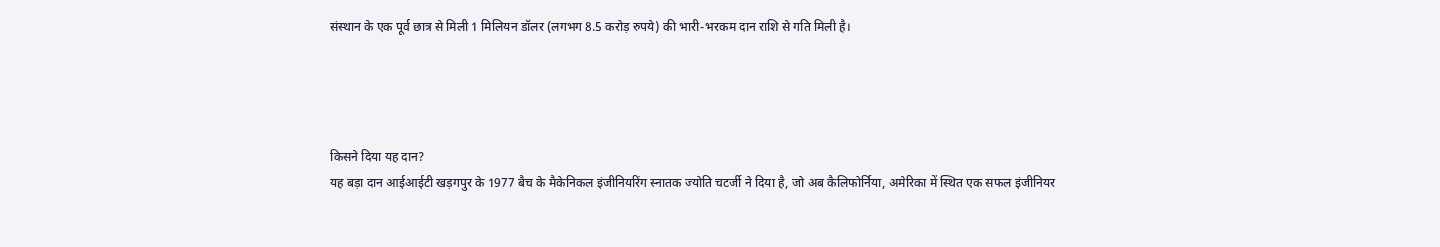संस्थान के एक पूर्व छात्र से मिली 1 मिलियन डॉलर (लगभग 8.5 करोड़ रुपये) की भारी-भरकम दान राशि से गति मिली है।




किसने दिया यह दान?
यह बड़ा दान आईआईटी खड़गपुर के 1977 बैच के मैकेनिकल इंजीनियरिंग स्नातक ज्योति चटर्जी ने दिया है, जो अब कैलिफोर्निया, अमेरिका में स्थित एक सफल इंजीनियर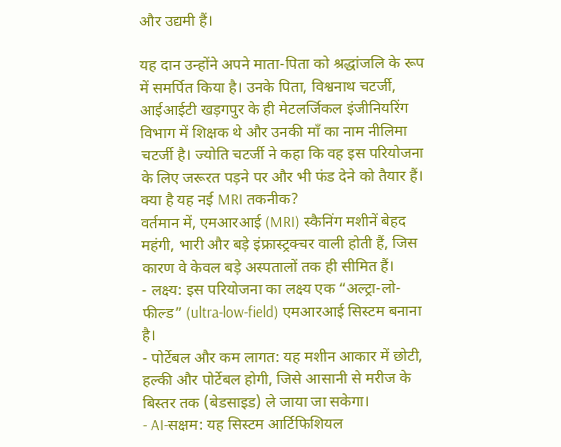और उद्यमी हैं।

यह दान उन्होंने अपने माता-पिता को श्रद्धांजलि के रूप में समर्पित किया है। उनके पिता, विश्वनाथ चटर्जी, आईआईटी खड़गपुर के ही मेटलर्जिकल इंजीनियरिंग विभाग में शिक्षक थे और उनकी माँ का नाम नीलिमा चटर्जी है। ज्योति चटर्जी ने कहा कि वह इस परियोजना के लिए जरूरत पड़ने पर और भी फंड देने को तैयार हैं।
क्या है यह नई MRI तकनीक?
वर्तमान में, एमआरआई (MRI) स्कैनिंग मशीनें बेहद महंगी, भारी और बड़े इंफ्रास्ट्रक्चर वाली होती हैं, जिस कारण वे केवल बड़े अस्पतालों तक ही सीमित हैं।
- लक्ष्य: इस परियोजना का लक्ष्य एक “अल्ट्रा-लो-फील्ड” (ultra-low-field) एमआरआई सिस्टम बनाना है।
- पोर्टेबल और कम लागत: यह मशीन आकार में छोटी, हल्की और पोर्टेबल होगी, जिसे आसानी से मरीज के बिस्तर तक (बेडसाइड) ले जाया जा सकेगा।
- AI-सक्षम: यह सिस्टम आर्टिफिशियल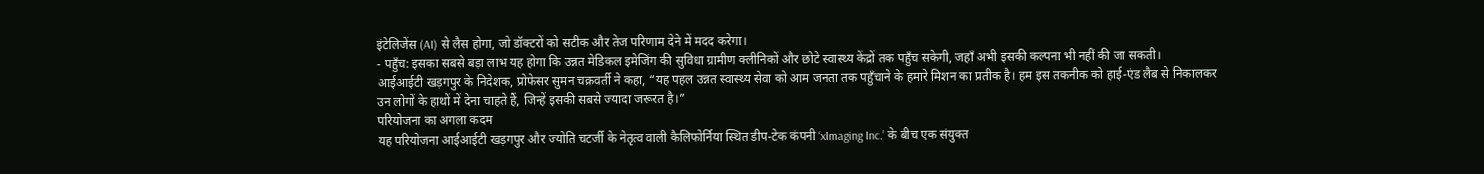इंटेलिजेंस (AI) से लैस होगा, जो डॉक्टरों को सटीक और तेज परिणाम देने में मदद करेगा।
- पहुँच: इसका सबसे बड़ा लाभ यह होगा कि उन्नत मेडिकल इमेजिंग की सुविधा ग्रामीण क्लीनिकों और छोटे स्वास्थ्य केंद्रों तक पहुँच सकेगी, जहाँ अभी इसकी कल्पना भी नहीं की जा सकती।
आईआईटी खड़गपुर के निदेशक, प्रोफेसर सुमन चक्रवर्ती ने कहा, “यह पहल उन्नत स्वास्थ्य सेवा को आम जनता तक पहुँचाने के हमारे मिशन का प्रतीक है। हम इस तकनीक को हाई-एंड लैब से निकालकर उन लोगों के हाथों में देना चाहते हैं, जिन्हें इसकी सबसे ज्यादा जरूरत है।”
परियोजना का अगला कदम
यह परियोजना आईआईटी खड़गपुर और ज्योति चटर्जी के नेतृत्व वाली कैलिफोर्निया स्थित डीप-टेक कंपनी ‘xImaging Inc.’ के बीच एक संयुक्त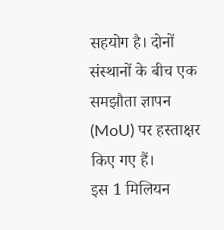सहयोग है। दोनों संस्थानों के बीच एक समझौता ज्ञापन (MoU) पर हस्ताक्षर किए गए हैं।
इस 1 मिलियन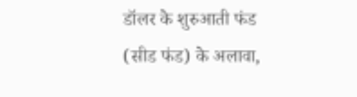डॉलर के शुरुआती फंड (सीड फंड) के अलावा,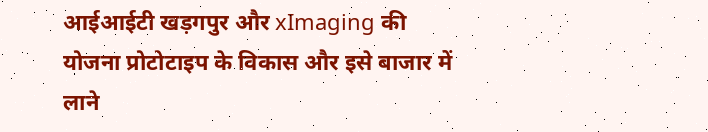आईआईटी खड़गपुर और xImaging की योजना प्रोटोटाइप के विकास और इसे बाजार में लाने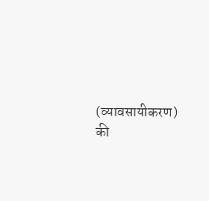(व्यावसायीकरण) की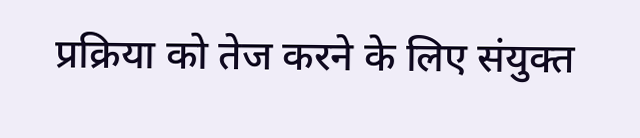प्रक्रिया को तेज करने के लिए संयुक्त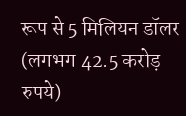रूप से 5 मिलियन डॉलर (लगभग 42.5 करोड़ रुपये)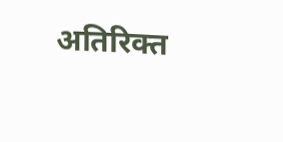अतिरिक्त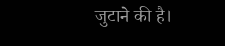जुटाने की है।